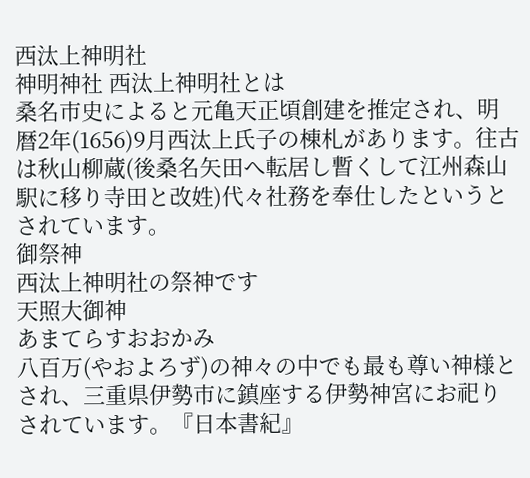西汰上神明社
神明神社 西汰上神明社とは
桑名市史によると元亀天正頃創建を推定され、明暦2年(1656)9月西汰上氏子の棟札があります。往古は秋山柳蔵(後桑名矢田へ転居し暫くして江州森山駅に移り寺田と改姓)代々社務を奉仕したというとされています。
御祭神
西汰上神明社の祭神です
天照大御神
あまてらすおおかみ
八百万(やおよろず)の神々の中でも最も尊い神様とされ、三重県伊勢市に鎮座する伊勢神宮にお祀りされています。『日本書紀』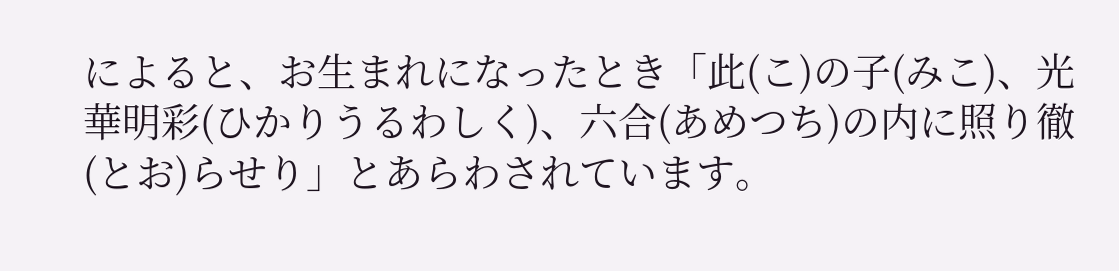によると、お生まれになったとき「此(こ)の子(みこ)、光華明彩(ひかりうるわしく)、六合(あめつち)の内に照り徹(とお)らせり」とあらわされています。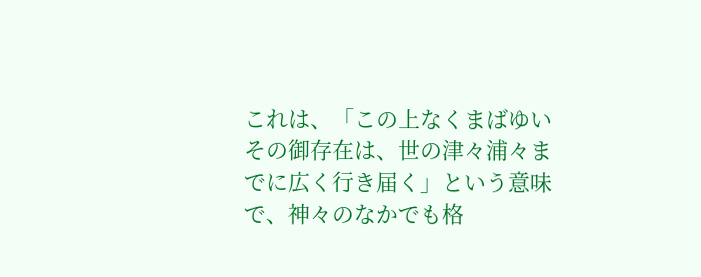これは、「この上なくまばゆいその御存在は、世の津々浦々までに広く行き届く」という意味で、神々のなかでも格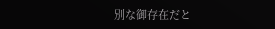別な御存在だと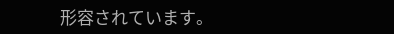形容されています。